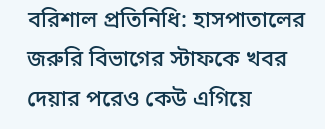বরিশাল প্রতিনিধি: হাসপাতালের জরুরি বিভাগের স্টাফকে খবর দেয়ার পরেও কেউ এগিয়ে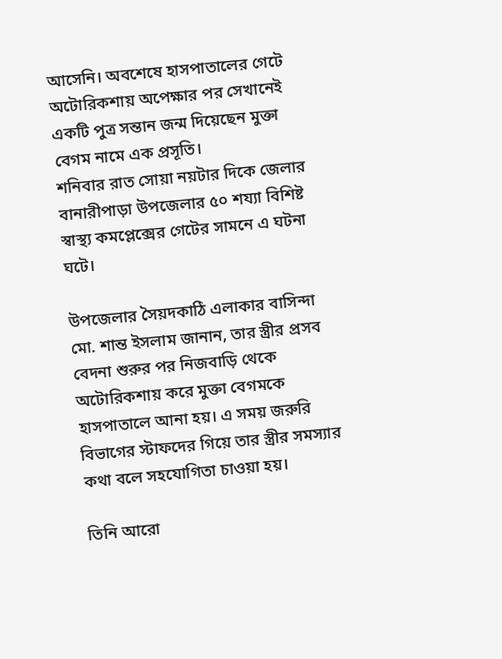আসেনি। অবশেষে হাসপাতালের গেটে অটোরিকশায় অপেক্ষার পর সেখানেই একটি পুত্র সন্তান জন্ম দিয়েছেন মুক্তা বেগম নামে এক প্রসূতি।
শনিবার রাত সোয়া নয়টার দিকে জেলার বানারীপাড়া উপজেলার ৫০ শয্যা বিশিষ্ট স্বাস্থ্য কমপ্লেক্সের গেটের সামনে এ ঘটনা ঘটে।

উপজেলার সৈয়দকাঠি এলাকার বাসিন্দা মো. শান্ত ইসলাম জানান, তার স্ত্রীর প্রসব বেদনা শুরুর পর নিজবাড়ি থেকে অটোরিকশায় করে মুক্তা বেগমকে হাসপাতালে আনা হয়। এ সময় জরুরি বিভাগের স্টাফদের গিয়ে তার স্ত্রীর সমস্যার কথা বলে সহযোগিতা চাওয়া হয়।

তিনি আরো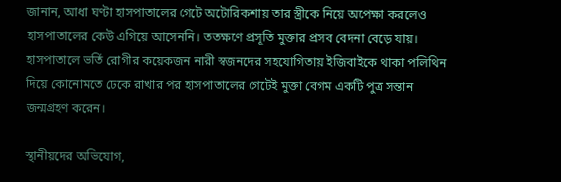জানান, আধা ঘণ্টা হাসপাতালের গেটে অটোরিকশায় তার স্ত্রীকে নিয়ে অপেক্ষা করলেও হাসপাতালের কেউ এগিয়ে আসেননি। ততক্ষণে প্রসূতি মুক্তার প্রসব বেদনা বেড়ে যায়। হাসপাতালে ভর্তি রোগীর কয়েকজন নারী স্বজনদের সহযোগিতায় ইজিবাইকে থাকা পলিথিন দিয়ে কোনোমতে ঢেকে রাখার পর হাসপাতালের গেটেই মুক্তা বেগম একটি পুত্র সন্তান জন্মগ্রহণ করেন।

স্থানীয়দের অভিযোগ,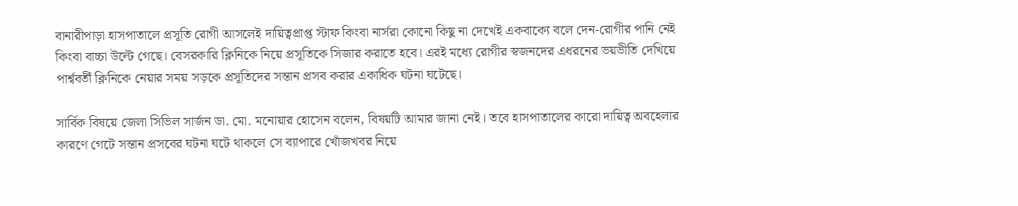বানারীপাড়া হাসপাতালে প্রসূতি রোগী আসলেই দায়িত্বপ্রাপ্ত স্টাফ কিংবা নার্সরা কোনো কিছু না দেখেই একবাক্যে বলে দেন-রোগীর পানি নেই কিংবা বাচ্চা উল্টে গেছে। বেসরকারি ক্লিনিকে নিয়ে প্রসূতিকে সিজার করাতে হবে। এরই মধ্যে রোগীর স্বজনদের এধরনের ভয়ভীতি দেখিয়ে পার্শ্ববর্তী ক্লিনিকে নেয়ার সময় সড়কে প্রসূতিদের সন্তান প্রসব করার একাধিক ঘটনা ঘটেছে।

সার্বিক বিষয়ে জেলা সিভিল সার্জন ডা. মো. মনোয়ার হোসেন বলেন, বিষয়টি আমার জানা নেই। তবে হাসপাতালের কারো দায়িত্ব অবহেলার কারণে গেটে সন্তান প্রসবের ঘটনা ঘটে থাকলে সে ব্যাপারে খোঁজখবর নিয়ে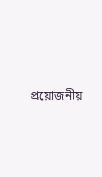প্রয়োজনীয়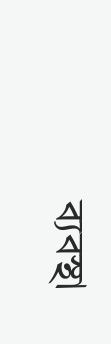ব্যবস্থা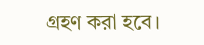গ্রহণ করা হবে।